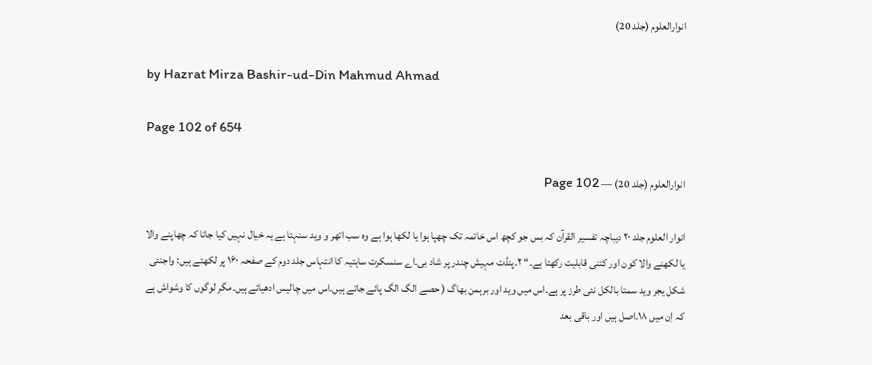انوارالعلوم (جلد 20)

by Hazrat Mirza Bashir-ud-Din Mahmud Ahmad

Page 102 of 654

انوارالعلوم (جلد 20) — Page 102

انوار العلوم جلد ۲۰ دیباچہ تفسیر القرآن کہ بس جو کچھ اس خاتمہ تک چھپا ہوا یا لکھا ہوا ہے وہ سب اتھر و وید سنہتا ہے یہ خیال نہیں کیا جاتا کہ چھاپنے والا یا لکھنے والا کون اور کتنی قابلیت رکھتا ہے۔“ ۲۔پنڈت مہیش چندر پر شاد بی۔اے سنسکرت ساہتیہ کا انتہاس جلد دوم کے صفحہ ۱۶۰ پر لکھتے ہیں: واجنئی شکل یجر وید سمتا بالکل نئی طرز پر ہے۔اس میں وید اور برہمن بھاگ ( حصے الگ الگ پائے جاتے ہیں۔اس میں چالیس ادھیائے ہیں۔مگر لوگوں کا وشواش ہے کہ اِن میں ۱۸۔اصل ہیں اور باقی بعد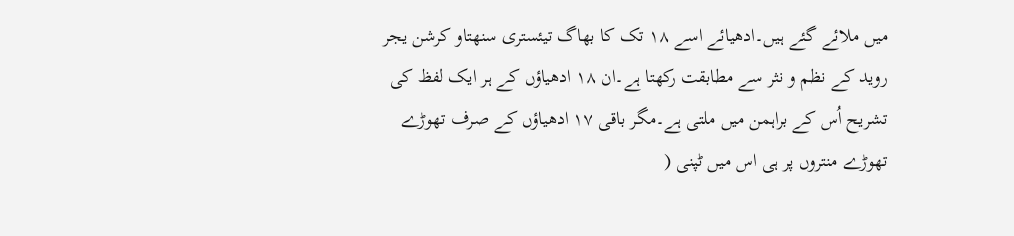میں ملائے گئے ہیں۔ادھیائے اسے ۱۸ تک کا بھاگ تیئستری سنهتاو کرشن یجر روید کے نظم و نثر سے مطابقت رکھتا ہے۔ان ۱۸ ادھیاؤں کے ہر ایک لفظ کی تشریح اُس کے براہمن میں ملتی ہے۔مگر باقی ۱۷ ادھیاؤں کے صرف تھوڑے تھوڑے منتروں پر ہی اس میں ٹپنی (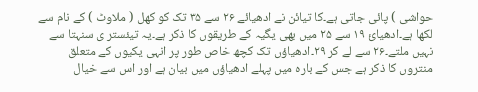حواشی ) پائی جاتی ہے۔کا تیائن نے ادھیائے ۲۶ سے ۳۵ تک کو کھل ( ملاوٹ ) کے نام سے لکھا ہے۔ادھیائ ۱۹ سے ۲۵ میں بھی یگیہ کے طریقوں کا ذکر ہے۔یہ تیئستر ی سنہتا سے نہیں ملتے۔۲۶ سے لے کر ۲۹۔ادھیاؤں تک کچھ خاص طور پر انہی یکیوں کے متعلق منتروں کا ذکر ہے جس کے بارہ میں پہلے ادھیاؤں میں بیان ہے اور اس سے خیال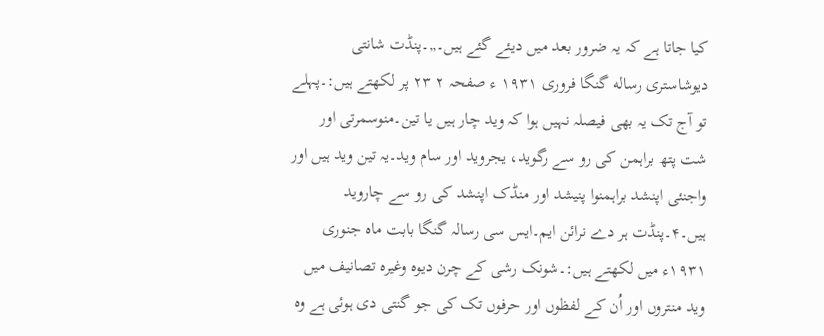کیا جاتا ہے کہ یہ ضرور بعد میں دیئے گئے ہیں۔,,۔پنڈت شانتی دیوشاستری رساله گنگا فروری ۱۹۳۱ ء صفحہ ۲ ۲۳ پر لکھتے ہیں:۔پہلے تو آج تک یہ بھی فیصلہ نہیں ہوا کہ وید چار ہیں یا تین۔منوسمرتی اور شت پتھ براہمن کی رو سے رگوید، یجروید اور سام وید۔یہ تین وید ہیں اور واجنئی اپنشد براہمنوا پنیشد اور منڈک اپنشد کی رو سے چاروید ہیں۔۴۔پنڈت ہر دے نرائن ایم۔ایس سی رسالہ گنگا بابت ماہ جنوری ۱۹۳۱ء میں لکھتے ہیں:۔شونک رشی کے چرن دیوہ وغیرہ تصانیف میں وید منتروں اور اُن کے لفظوں اور حرفوں تک کی جو گنتی دی ہوئی ہے وہ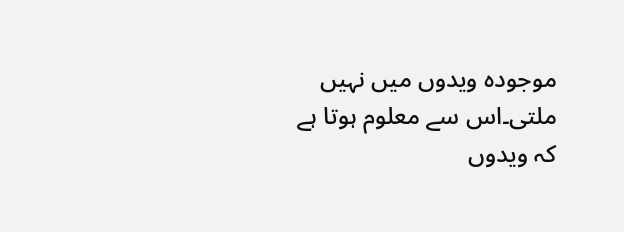موجودہ ویدوں میں نہیں ملتی۔اس سے معلوم ہوتا ہے کہ ویدوں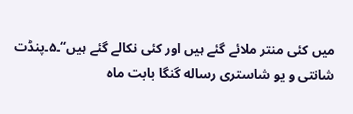میں کئی منتر ملائے گئے ہیں اور کئی نکالے گئے ہیں“۔۵۔پنڈت شانتی و یو شاستری رساله گنگا بابت ماہ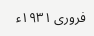فروری ۱۹۳۱ء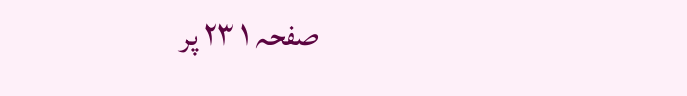صفحہ ۱ ۲۳ پر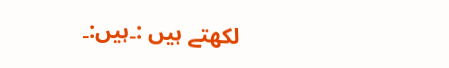لکھتے ہیں :۔ہیں:۔